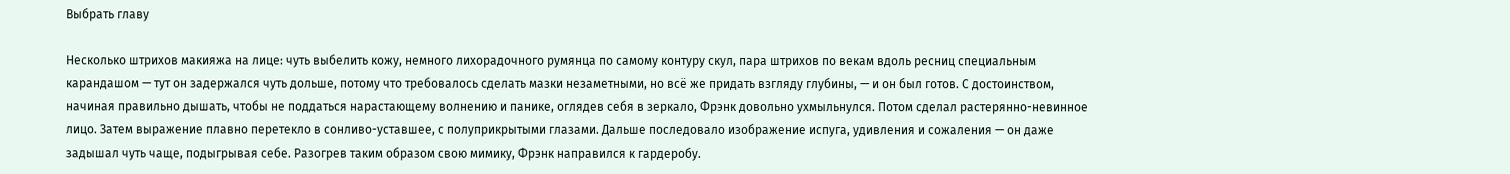Выбрать главу

Несколько штрихов макияжа на лице: чуть выбелить кожу, немного лихорадочного румянца по самому контуру скул, пара штрихов по векам вдоль ресниц специальным карандашом — тут он задержался чуть дольше, потому что требовалось сделать мазки незаметными, но всё же придать взгляду глубины, — и он был готов. С достоинством, начиная правильно дышать, чтобы не поддаться нарастающему волнению и панике, оглядев себя в зеркало, Фрэнк довольно ухмыльнулся. Потом сделал растерянно-невинное лицо. Затем выражение плавно перетекло в сонливо-уставшее, с полуприкрытыми глазами. Дальше последовало изображение испуга, удивления и сожаления — он даже задышал чуть чаще, подыгрывая себе. Разогрев таким образом свою мимику, Фрэнк направился к гардеробу.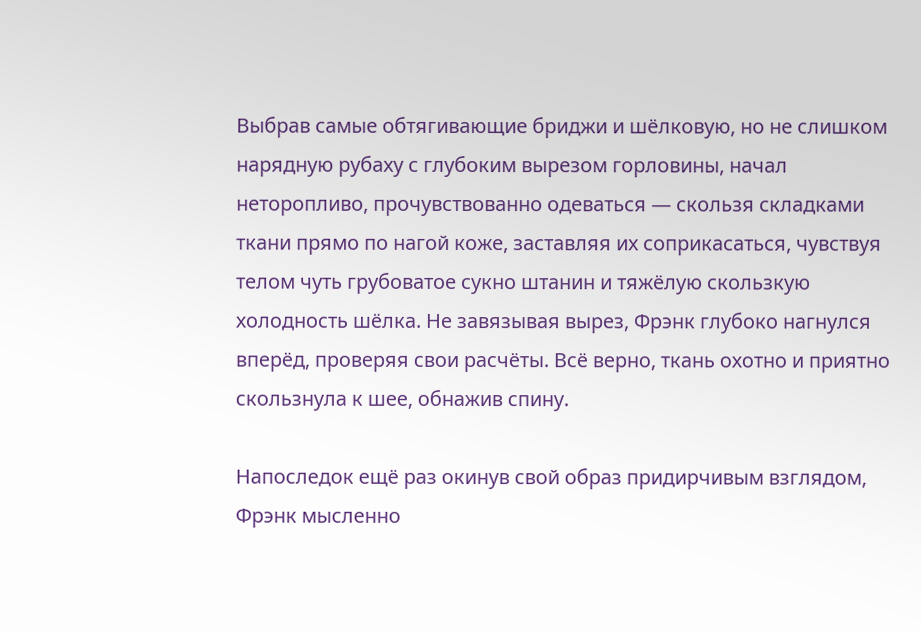Выбрав самые обтягивающие бриджи и шёлковую, но не слишком нарядную рубаху с глубоким вырезом горловины, начал неторопливо, прочувствованно одеваться — скользя складками ткани прямо по нагой коже, заставляя их соприкасаться, чувствуя телом чуть грубоватое сукно штанин и тяжёлую скользкую холодность шёлка. Не завязывая вырез, Фрэнк глубоко нагнулся вперёд, проверяя свои расчёты. Всё верно, ткань охотно и приятно скользнула к шее, обнажив спину.

Напоследок ещё раз окинув свой образ придирчивым взглядом, Фрэнк мысленно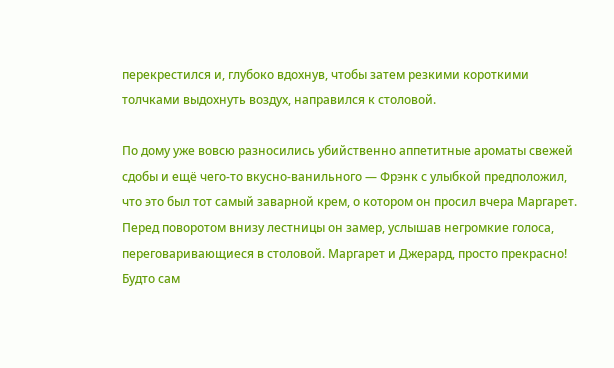перекрестился и, глубоко вдохнув, чтобы затем резкими короткими толчками выдохнуть воздух, направился к столовой.

По дому уже вовсю разносились убийственно аппетитные ароматы свежей сдобы и ещё чего-то вкусно-ванильного — Фрэнк с улыбкой предположил, что это был тот самый заварной крем, о котором он просил вчера Маргарет. Перед поворотом внизу лестницы он замер, услышав негромкие голоса, переговаривающиеся в столовой. Маргарет и Джерард, просто прекрасно! Будто сам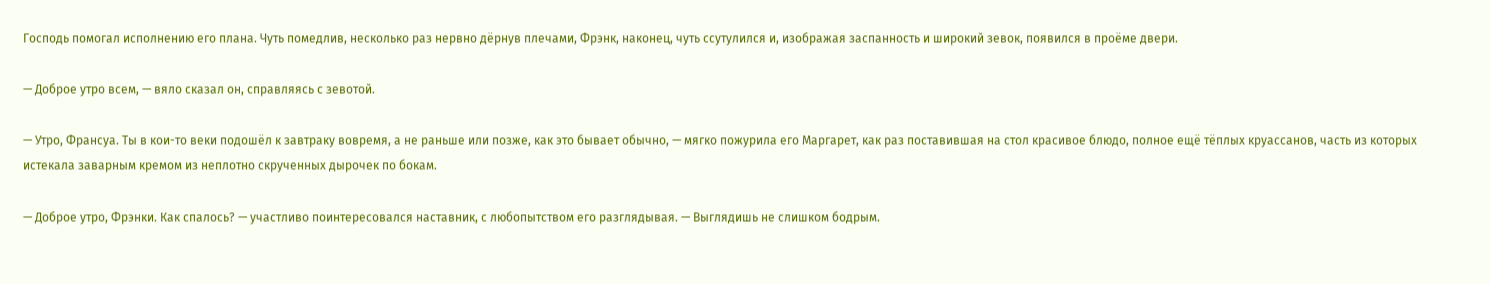Господь помогал исполнению его плана. Чуть помедлив, несколько раз нервно дёрнув плечами, Фрэнк, наконец, чуть ссутулился и, изображая заспанность и широкий зевок, появился в проёме двери.

— Доброе утро всем, — вяло сказал он, справляясь с зевотой.

— Утро, Франсуа. Ты в кои-то веки подошёл к завтраку вовремя, а не раньше или позже, как это бывает обычно, — мягко пожурила его Маргарет, как раз поставившая на стол красивое блюдо, полное ещё тёплых круассанов, часть из которых истекала заварным кремом из неплотно скрученных дырочек по бокам.

— Доброе утро, Фрэнки. Как спалось? — участливо поинтересовался наставник, с любопытством его разглядывая. — Выглядишь не слишком бодрым.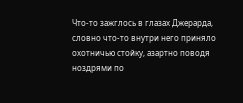Что-то зажглось в глазах Джерарда, словно что-то внутри него приняло охотничью стойку, азартно поводя ноздрями по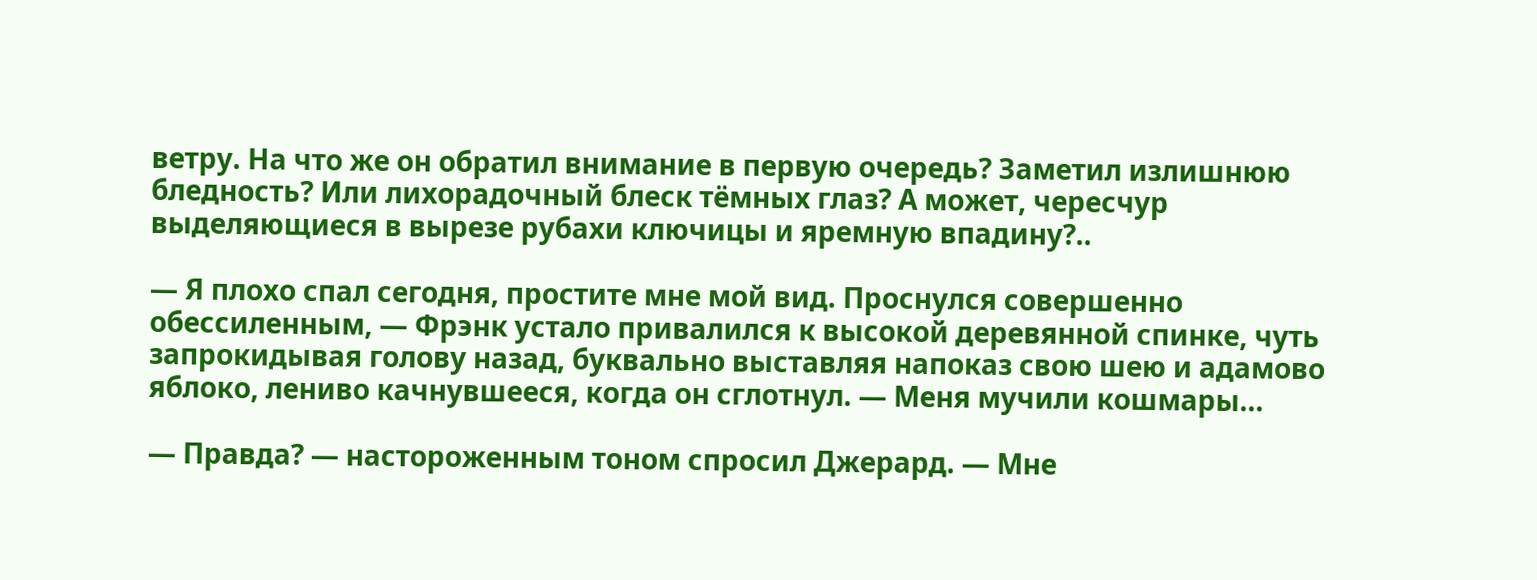ветру. На что же он обратил внимание в первую очередь? Заметил излишнюю бледность? Или лихорадочный блеск тёмных глаз? А может, чересчур выделяющиеся в вырезе рубахи ключицы и яремную впадину?..

— Я плохо спал сегодня, простите мне мой вид. Проснулся совершенно обессиленным, — Фрэнк устало привалился к высокой деревянной спинке, чуть запрокидывая голову назад, буквально выставляя напоказ свою шею и адамово яблоко, лениво качнувшееся, когда он сглотнул. — Меня мучили кошмары…

— Правда? — настороженным тоном спросил Джерард. — Мне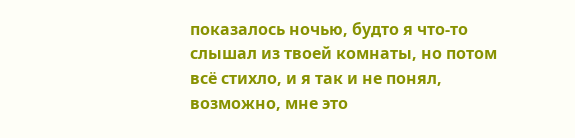показалось ночью, будто я что-то слышал из твоей комнаты, но потом всё стихло, и я так и не понял, возможно, мне это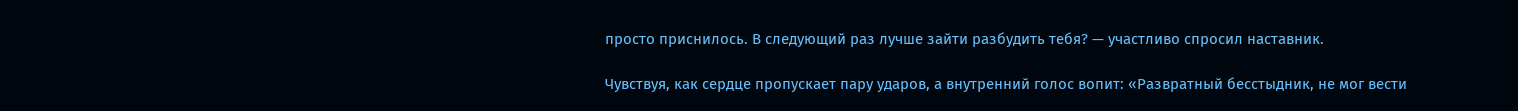просто приснилось. В следующий раз лучше зайти разбудить тебя? — участливо спросил наставник.

Чувствуя, как сердце пропускает пару ударов, а внутренний голос вопит: «Развратный бесстыдник, не мог вести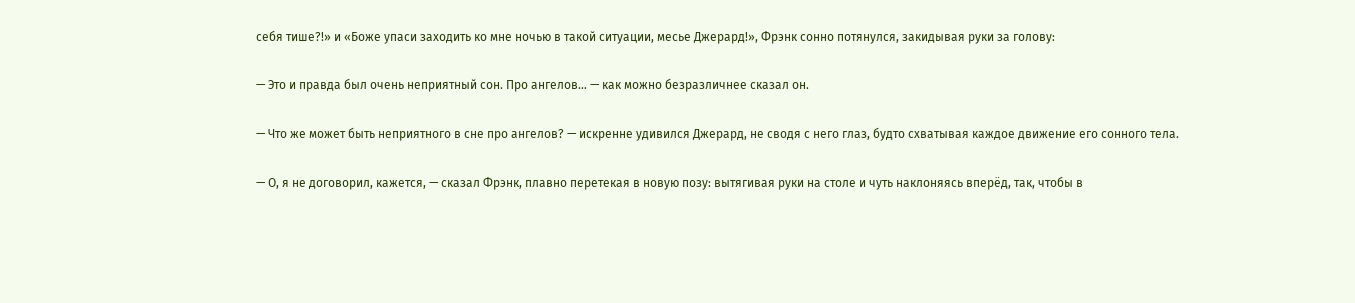себя тише?!» и «Боже упаси заходить ко мне ночью в такой ситуации, месье Джерард!», Фрэнк сонно потянулся, закидывая руки за голову:

— Это и правда был очень неприятный сон. Про ангелов… — как можно безразличнее сказал он.

— Что же может быть неприятного в сне про ангелов? — искренне удивился Джерард, не сводя с него глаз, будто схватывая каждое движение его сонного тела.

— О, я не договорил, кажется, — сказал Фрэнк, плавно перетекая в новую позу: вытягивая руки на столе и чуть наклоняясь вперёд, так, чтобы в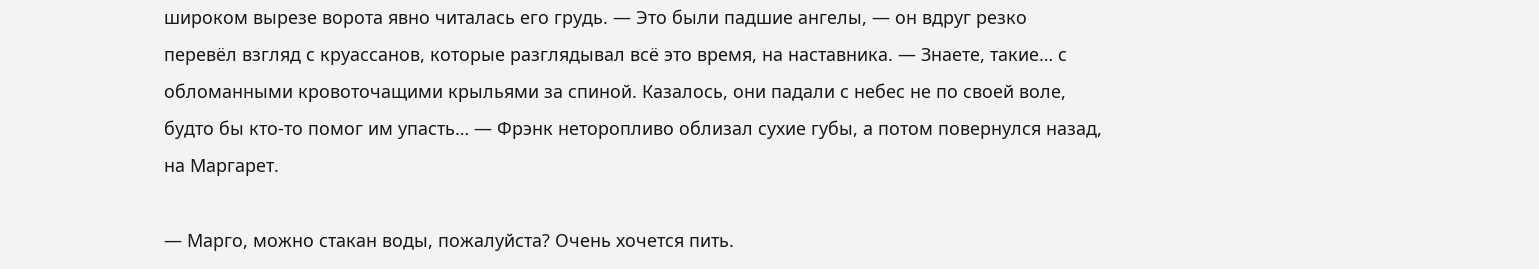широком вырезе ворота явно читалась его грудь. — Это были падшие ангелы, — он вдруг резко перевёл взгляд с круассанов, которые разглядывал всё это время, на наставника. — Знаете, такие… с обломанными кровоточащими крыльями за спиной. Казалось, они падали с небес не по своей воле, будто бы кто-то помог им упасть… — Фрэнк неторопливо облизал сухие губы, а потом повернулся назад, на Маргарет.

— Марго, можно стакан воды, пожалуйста? Очень хочется пить.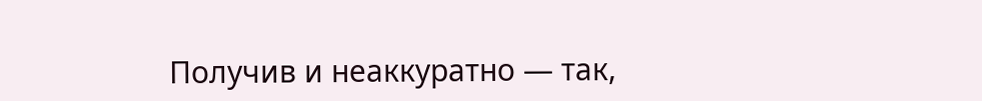Получив и неаккуратно — так,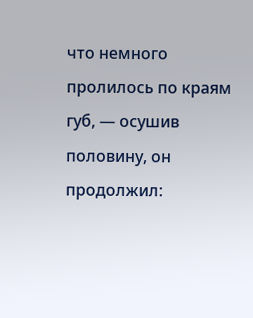что немного пролилось по краям губ, — осушив половину, он продолжил: